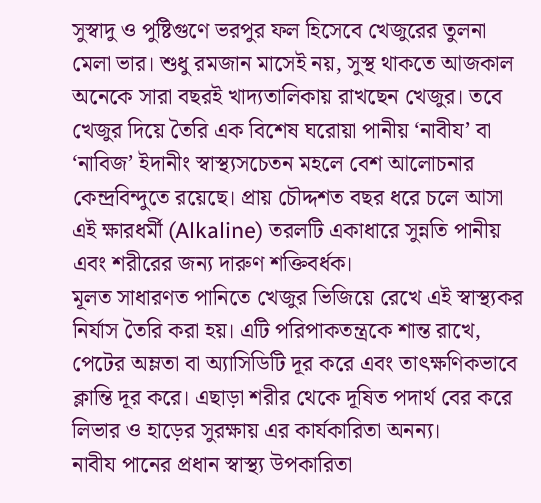সুস্বাদু ও পুষ্টিগুণে ভরপুর ফল হিসেবে খেজুরের তুলনা মেলা ভার। শুধু রমজান মাসেই নয়, সুস্থ থাকতে আজকাল অনেকে সারা বছরই খাদ্যতালিকায় রাখছেন খেজুর। তবে খেজুর দিয়ে তৈরি এক বিশেষ ঘরোয়া পানীয় ‘নাবীয’ বা ‘নাবিজ’ ইদানীং স্বাস্থ্যসচেতন মহলে বেশ আলোচনার কেন্দ্রবিন্দুতে রয়েছে। প্রায় চৌদ্দশত বছর ধরে চলে আসা এই ক্ষারধর্মী (Alkaline) তরলটি একাধারে সুন্নতি পানীয় এবং শরীরের জন্য দারুণ শক্তিবর্ধক।
মূলত সাধারণত পানিতে খেজুর ভিজিয়ে রেখে এই স্বাস্থ্যকর নির্যাস তৈরি করা হয়। এটি পরিপাকতন্ত্রকে শান্ত রাখে, পেটের অম্লতা বা অ্যাসিডিটি দূর করে এবং তাৎক্ষণিকভাবে ক্লান্তি দূর করে। এছাড়া শরীর থেকে দূষিত পদার্থ বের করে লিভার ও হাড়ের সুরক্ষায় এর কার্যকারিতা অনন্য।
নাবীয পানের প্রধান স্বাস্থ্য উপকারিতা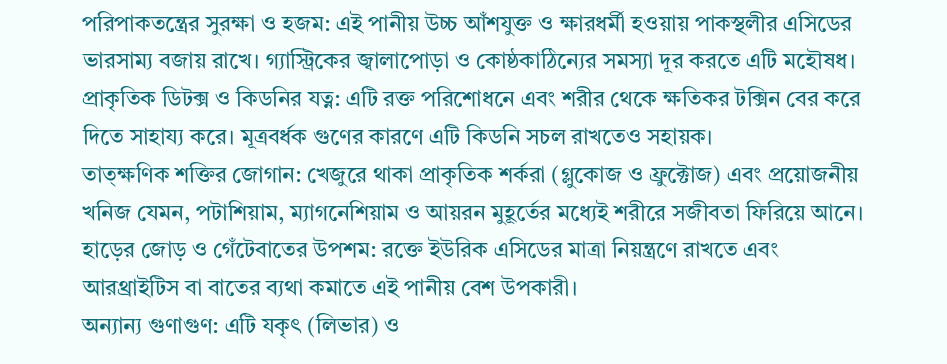পরিপাকতন্ত্রের সুরক্ষা ও হজম: এই পানীয় উচ্চ আঁশযুক্ত ও ক্ষারধর্মী হওয়ায় পাকস্থলীর এসিডের ভারসাম্য বজায় রাখে। গ্যাস্ট্রিকের জ্বালাপোড়া ও কোষ্ঠকাঠিন্যের সমস্যা দূর করতে এটি মহৌষধ।
প্রাকৃতিক ডিটক্স ও কিডনির যত্ন: এটি রক্ত পরিশোধনে এবং শরীর থেকে ক্ষতিকর টক্সিন বের করে দিতে সাহায্য করে। মূত্রবর্ধক গুণের কারণে এটি কিডনি সচল রাখতেও সহায়ক।
তাত্ক্ষণিক শক্তির জোগান: খেজুরে থাকা প্রাকৃতিক শর্করা (গ্লুকোজ ও ফ্রুক্টোজ) এবং প্রয়োজনীয় খনিজ যেমন, পটাশিয়াম, ম্যাগনেশিয়াম ও আয়রন মুহূর্তের মধ্যেই শরীরে সজীবতা ফিরিয়ে আনে।
হাড়ের জোড় ও গেঁটেবাতের উপশম: রক্তে ইউরিক এসিডের মাত্রা নিয়ন্ত্রণে রাখতে এবং আরথ্রাইটিস বা বাতের ব্যথা কমাতে এই পানীয় বেশ উপকারী।
অন্যান্য গুণাগুণ: এটি যকৃৎ (লিভার) ও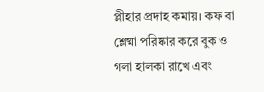প্লীহার প্রদাহ কমায়। কফ বা শ্লেষ্মা পরিষ্কার করে বুক ও গলা হালকা রাখে এবং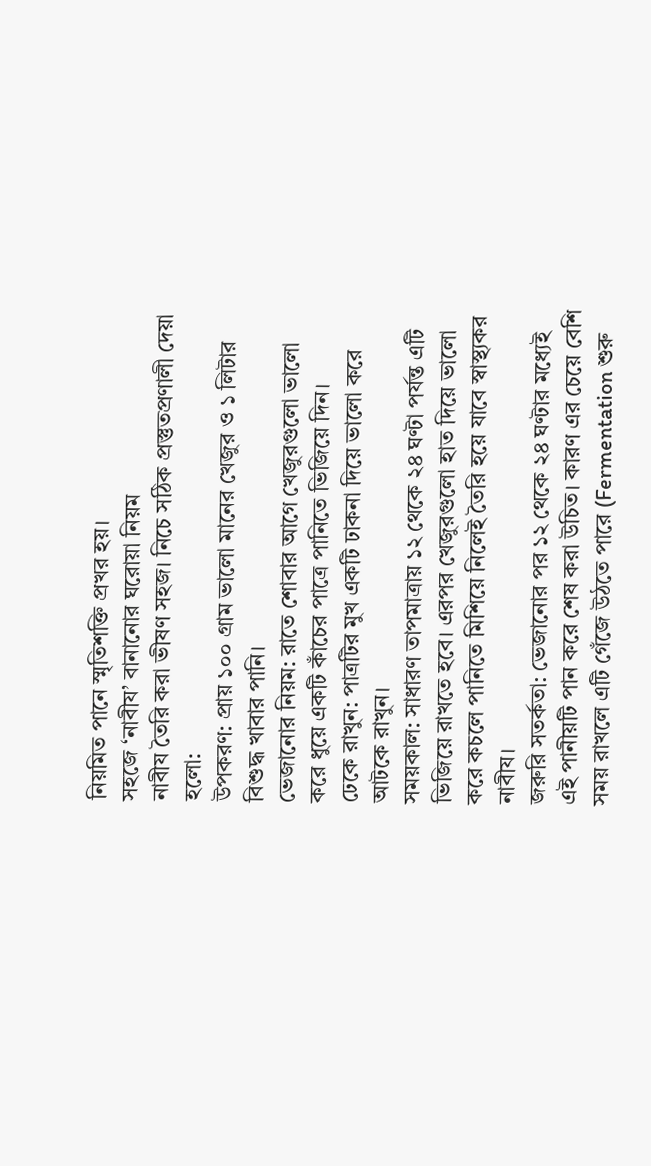নিয়মিত পানে স্মৃতিশক্তি প্রখর হয়।
সহজে ‘নাবীয’ বানানোর ঘরোয়া নিয়ম
নাবীয তৈরি করা ভীষণ সহজ। নিচে সঠিক প্রস্তুতপ্রণালী দেয়া হলো:
উপকরণ: প্রায় ১০০ গ্রাম ভালো মানের খেজুর ও ১ লিটার বিশুদ্ধ খাবার পানি।
ভেজানোর নিয়ম: রাতে শোবার আগে খেজুরগুলো ভালো করে ধুয়ে একটি কাঁচের পাত্রে পানিতে ভিজিয়ে দিন।
ঢেকে রাখুন: পাত্রটির মুখ একটি ঢাকনা দিয়ে ভালো করে আটকে রাখুন।
সময়কাল: সাধারণ তাপমাত্রায় ১২ থেকে ২৪ ঘণ্টা পর্যন্ত এটি ভিজিয়ে রাখতে হবে। এরপর খেজুরগুলো হাত দিয়ে ভালো করে কচলে পানিতে মিশিয়ে নিলেই তৈরি হয়ে যাবে স্বাস্থ্যকর নাবীয।
জরুরি সতর্কতা: ভেজানোর পর ১২ থেকে ২৪ ঘণ্টার মধ্যেই এই পানীয়টি পান করে শেষ করা উচিত। কারণ এর চেয়ে বেশি সময় রাখলে এটি গেঁজে উঠতে পারে (Fermentation শুরু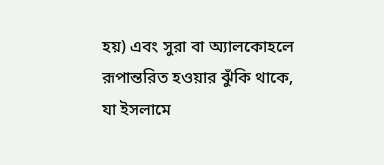হয়) এবং সুরা বা অ্যালকোহলে রূপান্তরিত হওয়ার ঝুঁকি থাকে, যা ইসলামে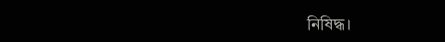নিষিদ্ধ।